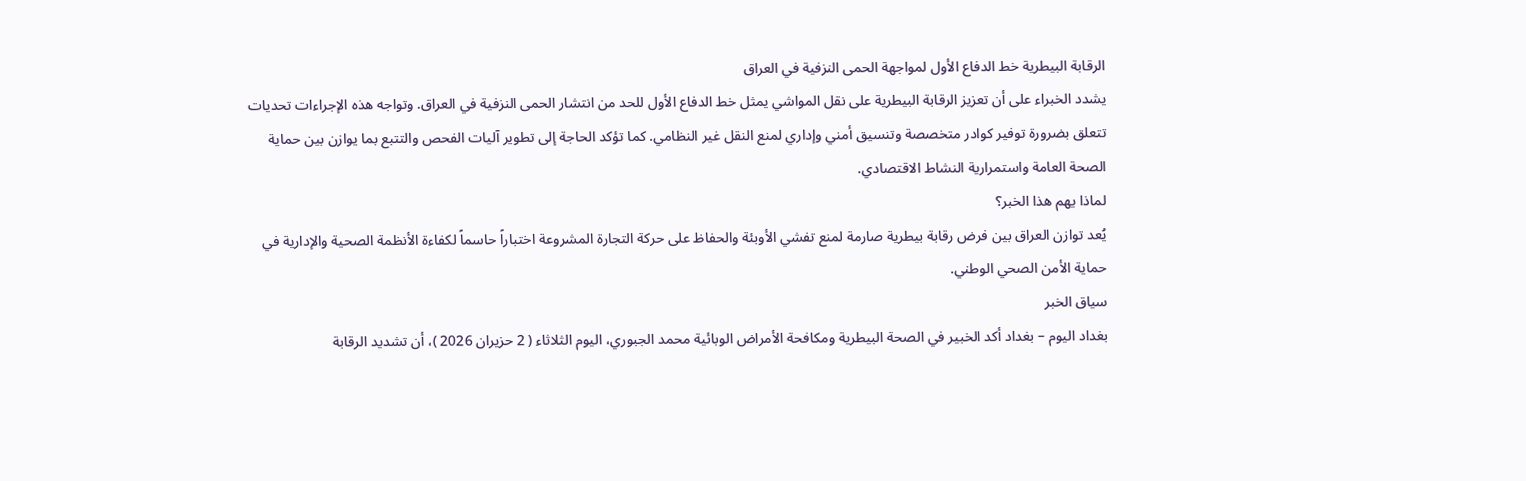الرقابة البيطرية خط الدفاع الأول لمواجهة الحمى النزفية في العراق
يشدد الخبراء على أن تعزيز الرقابة البيطرية على نقل المواشي يمثل خط الدفاع الأول للحد من انتشار الحمى النزفية في العراق. وتواجه هذه الإجراءات تحديات تتعلق بضرورة توفير كوادر متخصصة وتنسيق أمني وإداري لمنع النقل غير النظامي. كما تؤكد الحاجة إلى تطوير آليات الفحص والتتبع بما يوازن بين حماية الصحة العامة واستمرارية النشاط الاقتصادي.
لماذا يهم هذا الخبر؟
يُعد توازن العراق بين فرض رقابة بيطرية صارمة لمنع تفشي الأوبئة والحفاظ على حركة التجارة المشروعة اختباراً حاسماً لكفاءة الأنظمة الصحية والإدارية في حماية الأمن الصحي الوطني.
سياق الخبر
بغداد اليوم – بغداد أكد الخبير في الصحة البيطرية ومكافحة الأمراض الوبائية محمد الجبوري، اليوم الثلاثاء ( 2 حزيران 2026 )، أن تشديد الرقابة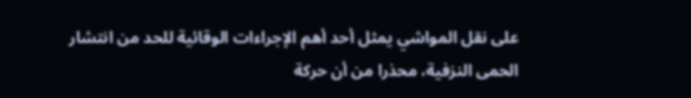على نقل المواشي يمثل أحد أهم الإجراءات الوقائية للحد من انتشار الحمى النزفية، محذرا من أن حركة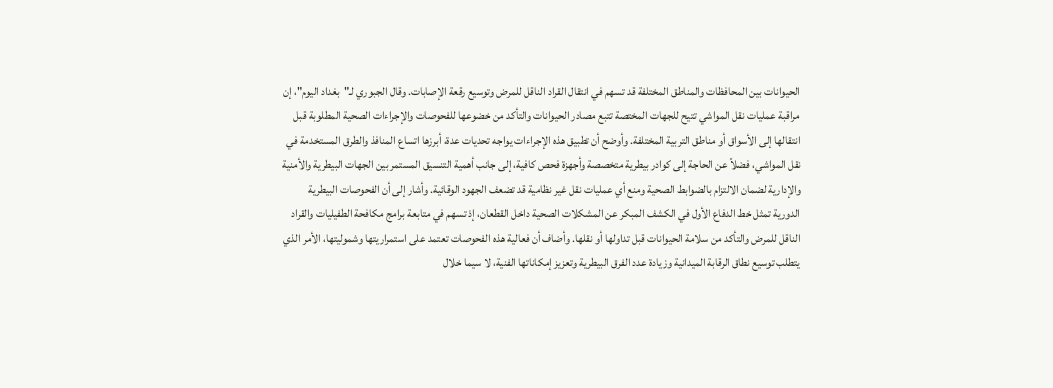الحيوانات بين المحافظات والمناطق المختلفة قد تسهم في انتقال القراد الناقل للمرض وتوسيع رقعة الإصابات. وقال الجبوري لـ"بغداد اليوم"، إن مراقبة عمليات نقل المواشي تتيح للجهات المختصة تتبع مصادر الحيوانات والتأكد من خضوعها للفحوصات والإجراءات الصحية المطلوبة قبل انتقالها إلى الأسواق أو مناطق التربية المختلفة. وأوضح أن تطبيق هذه الإجراءات يواجه تحديات عدة، أبرزها اتساع المنافذ والطرق المستخدمة في نقل المواشي، فضلاً عن الحاجة إلى كوادر بيطرية متخصصة وأجهزة فحص كافية، إلى جانب أهمية التنسيق المستمر بين الجهات البيطرية والأمنية والإدارية لضمان الالتزام بالضوابط الصحية ومنع أي عمليات نقل غير نظامية قد تضعف الجهود الوقائية. وأشار إلى أن الفحوصات البيطرية الدورية تمثل خط الدفاع الأول في الكشف المبكر عن المشكلات الصحية داخل القطعان، إذ تسهم في متابعة برامج مكافحة الطفيليات والقراد الناقل للمرض والتأكد من سلامة الحيوانات قبل تداولها أو نقلها. وأضاف أن فعالية هذه الفحوصات تعتمد على استمراريتها وشموليتها، الأمر الذي يتطلب توسيع نطاق الرقابة الميدانية وزيادة عدد الفرق البيطرية وتعزيز إمكاناتها الفنية، لا سيما خلال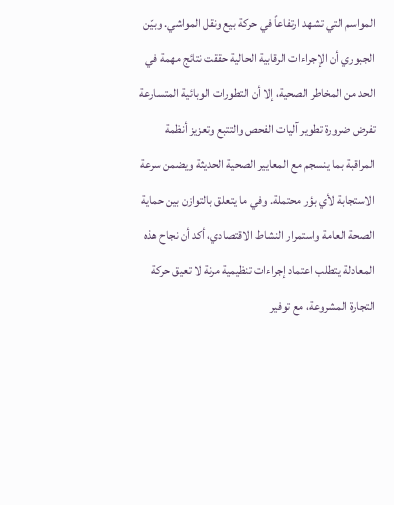المواسم التي تشهد ارتفاعاً في حركة بيع ونقل المواشي. وبيّن الجبوري أن الإجراءات الرقابية الحالية حققت نتائج مهمة في الحد من المخاطر الصحية، إلا أن التطورات الوبائية المتسارعة تفرض ضرورة تطوير آليات الفحص والتتبع وتعزيز أنظمة المراقبة بما ينسجم مع المعايير الصحية الحديثة ويضمن سرعة الاستجابة لأي بؤر محتملة. وفي ما يتعلق بالتوازن بين حماية الصحة العامة واستمرار النشاط الاقتصادي، أكد أن نجاح هذه المعادلة يتطلب اعتماد إجراءات تنظيمية مرنة لا تعيق حركة التجارة المشروعة، مع توفير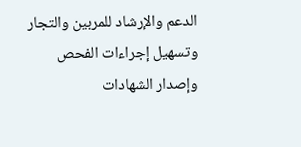الدعم والإرشاد للمربين والتجار وتسهيل إجراءات الفحص وإصدار الشهادات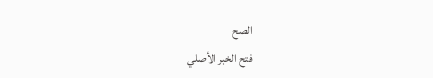الصح
فتح الخبر الأصلي